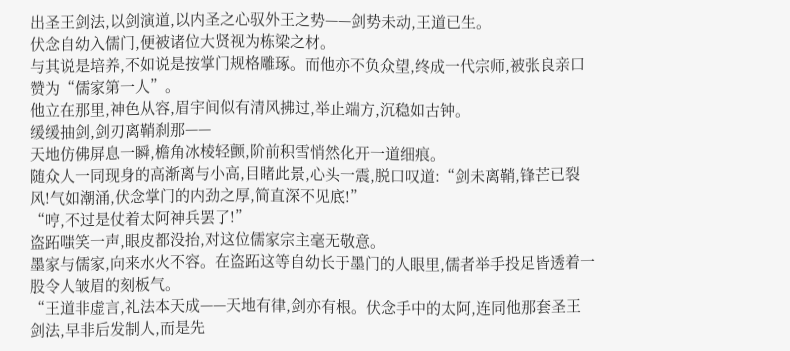出圣王剑法,以剑演道,以内圣之心驭外王之势——剑势未动,王道已生。
伏念自幼入儒门,便被诸位大贤视为栋梁之材。
与其说是培养,不如说是按掌门规格雕琢。而他亦不负众望,终成一代宗师,被张良亲口赞为“儒家第一人”。
他立在那里,神色从容,眉宇间似有清风拂过,举止端方,沉稳如古钟。
缓缓抽剑,剑刃离鞘刹那——
天地仿佛屏息一瞬,檐角冰棱轻颤,阶前积雪悄然化开一道细痕。
随众人一同现身的高渐离与小高,目睹此景,心头一震,脱口叹道:“剑未离鞘,锋芒已裂风!气如潮涌,伏念掌门的内劲之厚,简直深不见底!”
“哼,不过是仗着太阿神兵罢了!”
盗跖嗤笑一声,眼皮都没抬,对这位儒家宗主毫无敬意。
墨家与儒家,向来水火不容。在盗跖这等自幼长于墨门的人眼里,儒者举手投足皆透着一股令人皱眉的刻板气。
“王道非虚言,礼法本天成——天地有律,剑亦有根。伏念手中的太阿,连同他那套圣王剑法,早非后发制人,而是先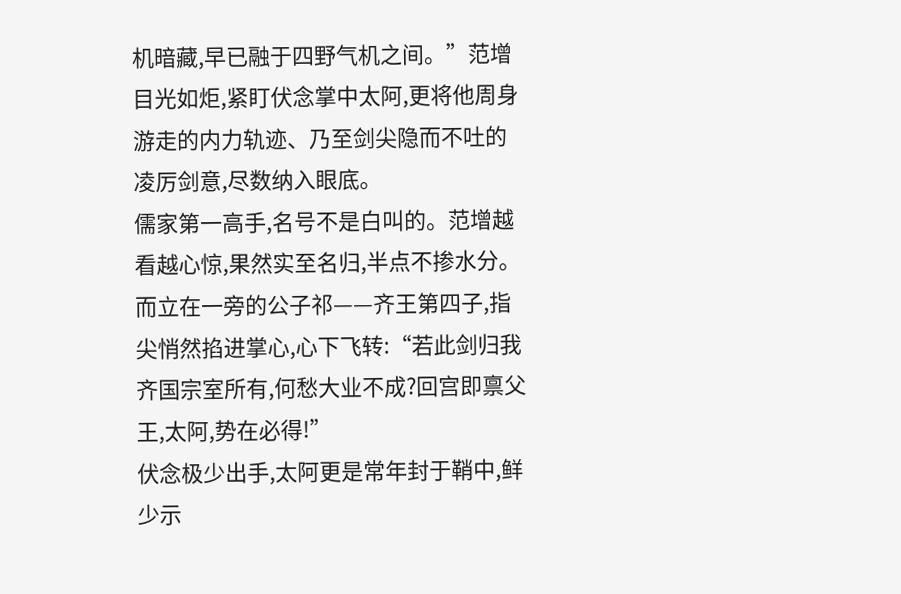机暗藏,早已融于四野气机之间。”范增目光如炬,紧盯伏念掌中太阿,更将他周身游走的内力轨迹、乃至剑尖隐而不吐的凌厉剑意,尽数纳入眼底。
儒家第一高手,名号不是白叫的。范增越看越心惊,果然实至名归,半点不掺水分。
而立在一旁的公子祁——齐王第四子,指尖悄然掐进掌心,心下飞转:“若此剑归我齐国宗室所有,何愁大业不成?回宫即禀父王,太阿,势在必得!”
伏念极少出手,太阿更是常年封于鞘中,鲜少示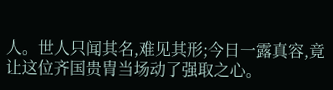人。世人只闻其名,难见其形;今日一露真容,竟让这位齐国贵胄当场动了强取之心。